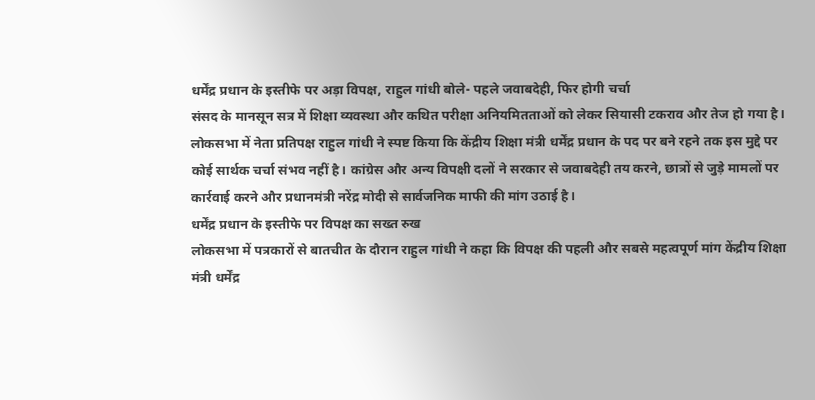धर्मेंद्र प्रधान के इस्तीफे पर अड़ा विपक्ष, राहुल गांधी बोले- पहले जवाबदेही, फिर होगी चर्चा
संसद के मानसून सत्र में शिक्षा व्यवस्था और कथित परीक्षा अनियमितताओं को लेकर सियासी टकराव और तेज हो गया है। लोकसभा में नेता प्रतिपक्ष राहुल गांधी ने स्पष्ट किया कि केंद्रीय शिक्षा मंत्री धर्मेंद्र प्रधान के पद पर बने रहने तक इस मुद्दे पर कोई सार्थक चर्चा संभव नहीं है। कांग्रेस और अन्य विपक्षी दलों ने सरकार से जवाबदेही तय करने, छात्रों से जुड़े मामलों पर कार्रवाई करने और प्रधानमंत्री नरेंद्र मोदी से सार्वजनिक माफी की मांग उठाई है।
धर्मेंद्र प्रधान के इस्तीफे पर विपक्ष का सख्त रुख
लोकसभा में पत्रकारों से बातचीत के दौरान राहुल गांधी ने कहा कि विपक्ष की पहली और सबसे महत्वपूर्ण मांग केंद्रीय शिक्षा मंत्री धर्मेंद्र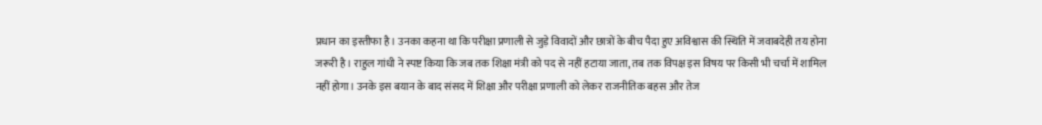प्रधान का इस्तीफा है। उनका कहना था कि परीक्षा प्रणाली से जुड़े विवादों और छात्रों के बीच पैदा हुए अविश्वास की स्थिति में जवाबदेही तय होना जरूरी है। राहुल गांधी ने स्पष्ट किया कि जब तक शिक्षा मंत्री को पद से नहीं हटाया जाता, तब तक विपक्ष इस विषय पर किसी भी चर्चा में शामिल नहीं होगा। उनके इस बयान के बाद संसद में शिक्षा और परीक्षा प्रणाली को लेकर राजनीतिक बहस और तेज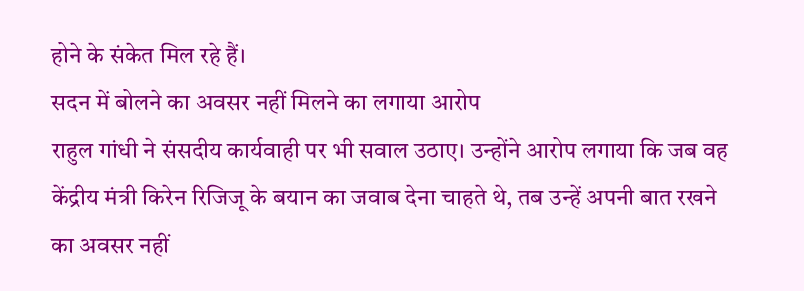होने के संकेत मिल रहे हैं।
सदन में बोलने का अवसर नहीं मिलने का लगाया आरोप
राहुल गांधी ने संसदीय कार्यवाही पर भी सवाल उठाए। उन्होंने आरोप लगाया कि जब वह केंद्रीय मंत्री किरेन रिजिजू के बयान का जवाब देना चाहते थे, तब उन्हें अपनी बात रखने का अवसर नहीं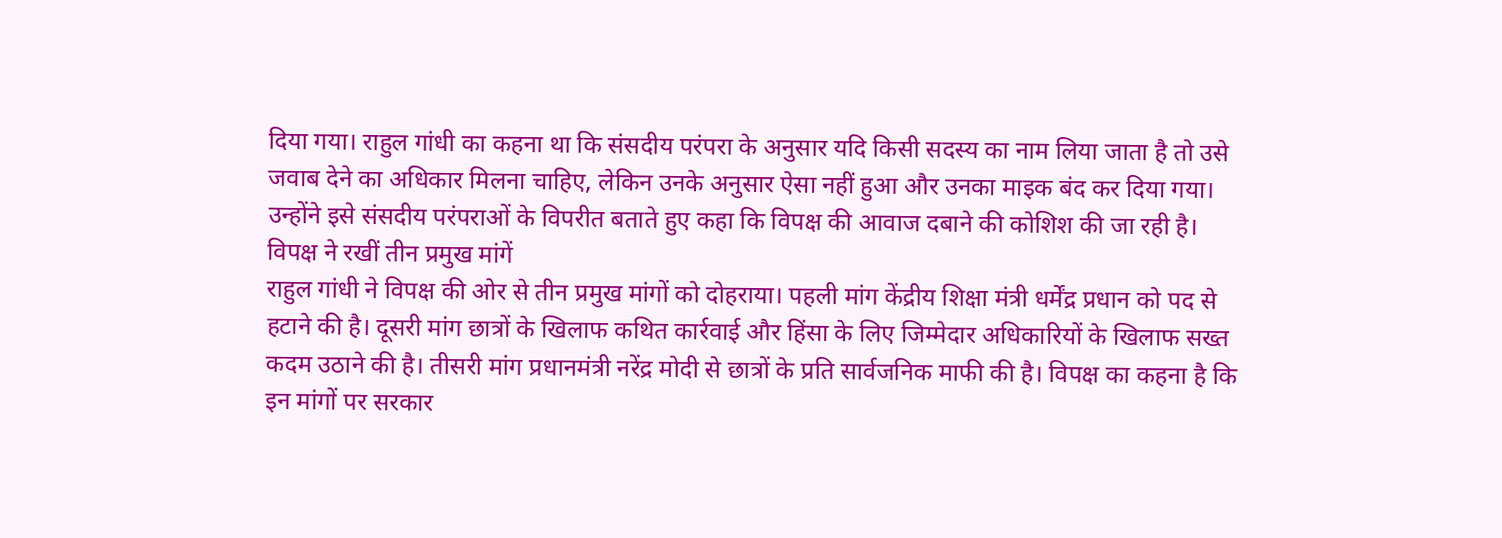दिया गया। राहुल गांधी का कहना था कि संसदीय परंपरा के अनुसार यदि किसी सदस्य का नाम लिया जाता है तो उसे जवाब देने का अधिकार मिलना चाहिए, लेकिन उनके अनुसार ऐसा नहीं हुआ और उनका माइक बंद कर दिया गया। उन्होंने इसे संसदीय परंपराओं के विपरीत बताते हुए कहा कि विपक्ष की आवाज दबाने की कोशिश की जा रही है।
विपक्ष ने रखीं तीन प्रमुख मांगें
राहुल गांधी ने विपक्ष की ओर से तीन प्रमुख मांगों को दोहराया। पहली मांग केंद्रीय शिक्षा मंत्री धर्मेंद्र प्रधान को पद से हटाने की है। दूसरी मांग छात्रों के खिलाफ कथित कार्रवाई और हिंसा के लिए जिम्मेदार अधिकारियों के खिलाफ सख्त कदम उठाने की है। तीसरी मांग प्रधानमंत्री नरेंद्र मोदी से छात्रों के प्रति सार्वजनिक माफी की है। विपक्ष का कहना है कि इन मांगों पर सरकार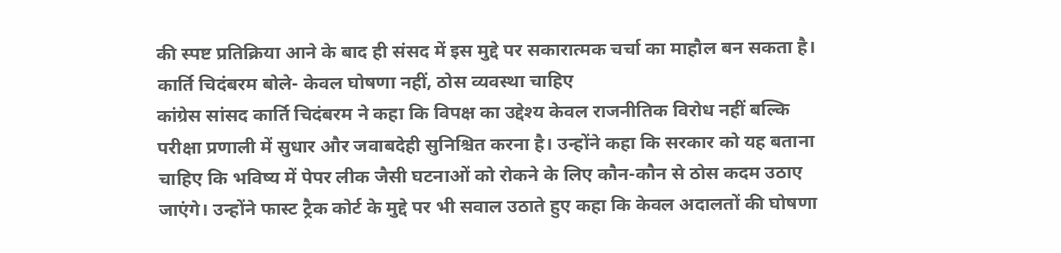की स्पष्ट प्रतिक्रिया आने के बाद ही संसद में इस मुद्दे पर सकारात्मक चर्चा का माहौल बन सकता है।
कार्ति चिदंबरम बोले- केवल घोषणा नहीं, ठोस व्यवस्था चाहिए
कांग्रेस सांसद कार्ति चिदंबरम ने कहा कि विपक्ष का उद्देश्य केवल राजनीतिक विरोध नहीं बल्कि परीक्षा प्रणाली में सुधार और जवाबदेही सुनिश्चित करना है। उन्होंने कहा कि सरकार को यह बताना चाहिए कि भविष्य में पेपर लीक जैसी घटनाओं को रोकने के लिए कौन-कौन से ठोस कदम उठाए जाएंगे। उन्होंने फास्ट ट्रैक कोर्ट के मुद्दे पर भी सवाल उठाते हुए कहा कि केवल अदालतों की घोषणा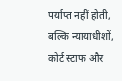पर्याप्त नहीं होती, बल्कि न्यायाधीशों, कोर्ट स्टाफ और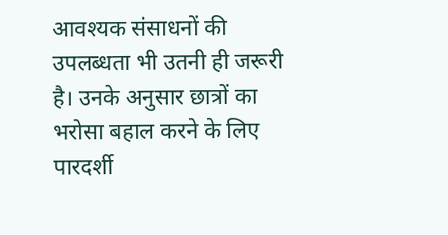आवश्यक संसाधनों की उपलब्धता भी उतनी ही जरूरी है। उनके अनुसार छात्रों का भरोसा बहाल करने के लिए पारदर्शी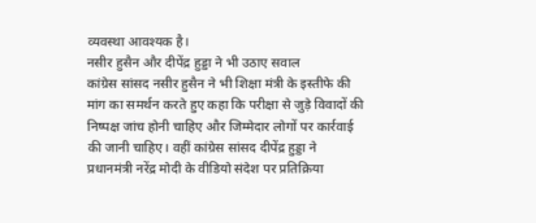व्यवस्था आवश्यक है।
नसीर हुसैन और दीपेंद्र हुड्डा ने भी उठाए सवाल
कांग्रेस सांसद नसीर हुसैन ने भी शिक्षा मंत्री के इस्तीफे की मांग का समर्थन करते हुए कहा कि परीक्षा से जुड़े विवादों की निष्पक्ष जांच होनी चाहिए और जिम्मेदार लोगों पर कार्रवाई की जानी चाहिए। वहीं कांग्रेस सांसद दीपेंद्र हुड्डा ने प्रधानमंत्री नरेंद्र मोदी के वीडियो संदेश पर प्रतिक्रिया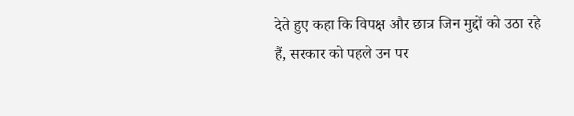देते हुए कहा कि विपक्ष और छात्र जिन मुद्दों को उठा रहे हैं, सरकार को पहले उन पर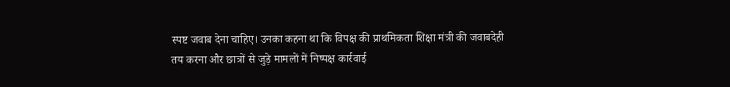स्पष्ट जवाब देना चाहिए। उनका कहना था कि विपक्ष की प्राथमिकता शिक्षा मंत्री की जवाबदेही तय करना और छात्रों से जुड़े मामलों में निष्पक्ष कार्रवाई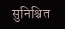सुनिश्चित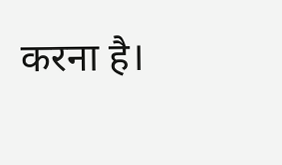करना है।